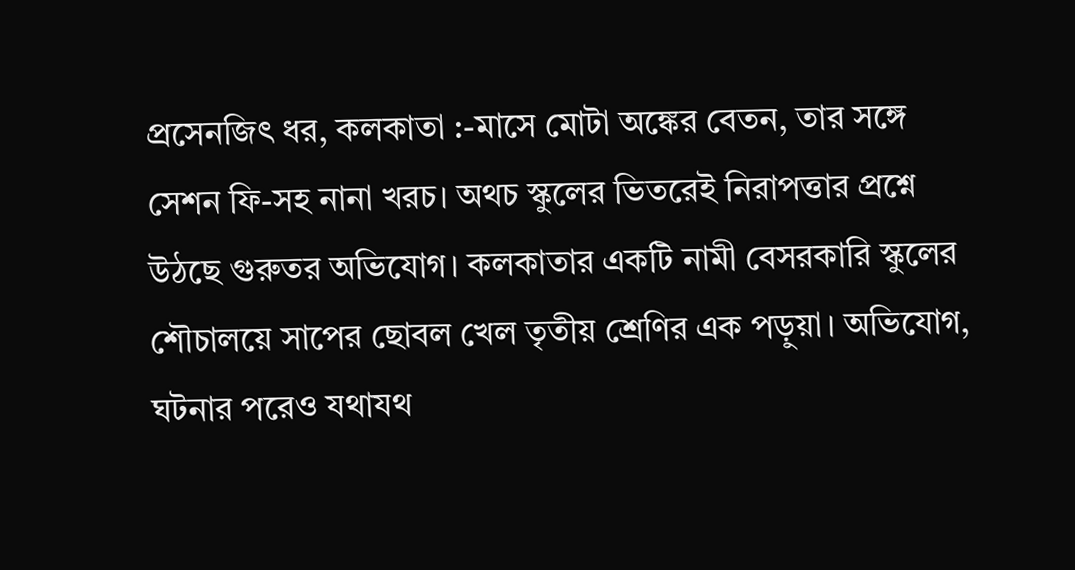প্রসেনজিৎ ধর, কলকাতা :-মাসে মোটা অঙ্কের বেতন, তার সঙ্গে সেশন ফি-সহ নানা খরচ। অথচ স্কুলের ভিতরেই নিরাপত্তার প্রশ্নে উঠছে গুরুতর অভিযোগ। কলকাতার একটি নামী বেসরকারি স্কুলের শৌচালয়ে সাপের ছোবল খেল তৃতীয় শ্রেণির এক পড়ুয়া। অভিযোগ, ঘটনার পরেও যথাযথ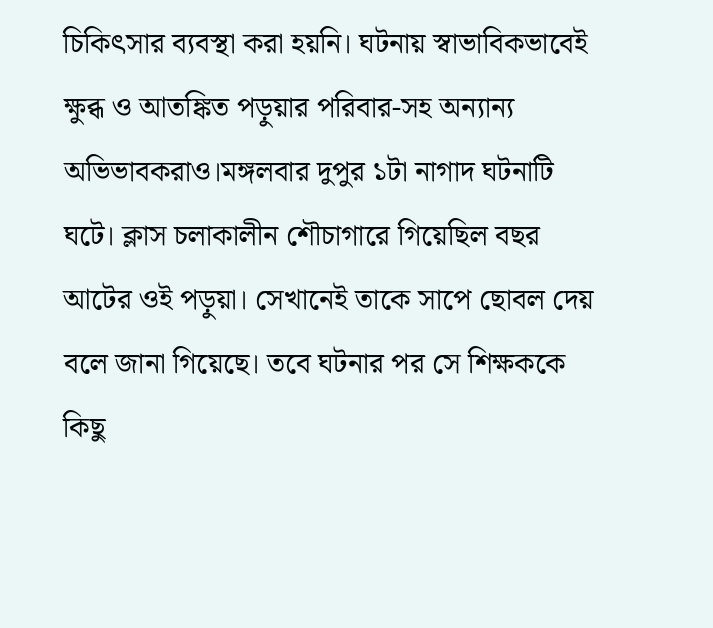চিকিৎসার ব্যবস্থা করা হয়নি। ঘটনায় স্বাভাবিকভাবেই ক্ষুব্ধ ও আতঙ্কিত পড়ুয়ার পরিবার-সহ অন্যান্য অভিভাবকরাও।মঙ্গলবার দুপুর ১টা নাগাদ ঘটনাটি ঘটে। ক্লাস চলাকালীন শৌচাগারে গিয়েছিল বছর আটের ওই পড়ুয়া। সেখানেই তাকে সাপে ছোবল দেয় বলে জানা গিয়েছে। তবে ঘটনার পর সে শিক্ষককে কিছু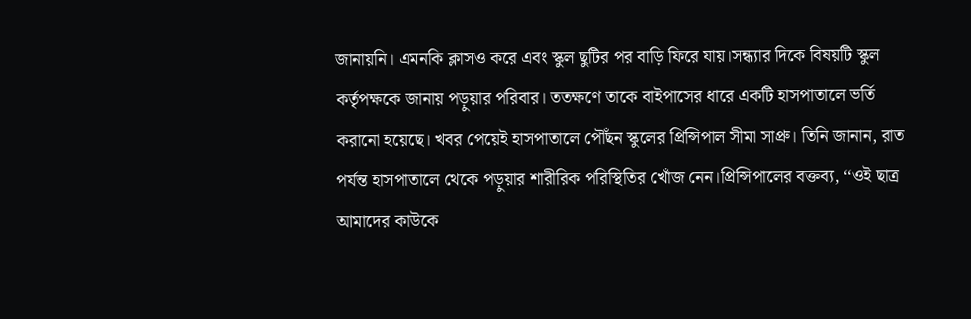জানায়নি। এমনকি ক্লাসও করে এবং স্কুল ছুটির পর বাড়ি ফিরে যায়।সন্ধ্যার দিকে বিষয়টি স্কুল কর্তৃপক্ষকে জানায় পড়ুয়ার পরিবার। ততক্ষণে তাকে বাইপাসের ধারে একটি হাসপাতালে ভর্তি করানো হয়েছে। খবর পেয়েই হাসপাতালে পৌঁছন স্কুলের প্রিন্সিপাল সীমা সাপ্রু। তিনি জানান, রাত পর্যন্ত হাসপাতালে থেকে পড়ুয়ার শারীরিক পরিস্থিতির খোঁজ নেন।প্রিন্সিপালের বক্তব্য, ‘‘ওই ছাত্র আমাদের কাউকে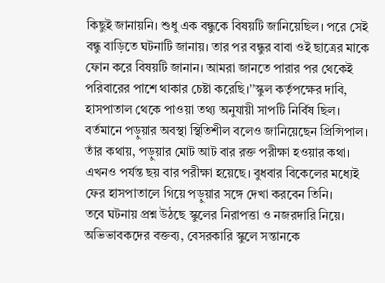কিছুই জানায়নি। শুধু এক বন্ধুকে বিষয়টি জানিয়েছিল। পরে সেই বন্ধু বাড়িতে ঘটনাটি জানায়। তার পর বন্ধুর বাবা ওই ছাত্রের মাকে ফোন করে বিষয়টি জানান। আমরা জানতে পারার পর থেকেই পরিবারের পাশে থাকার চেষ্টা করেছি।’’স্কুল কর্তৃপক্ষের দাবি, হাসপাতাল থেকে পাওয়া তথ্য অনুযায়ী সাপটি নির্বিষ ছিল। বর্তমানে পড়ুয়ার অবস্থা স্থিতিশীল বলেও জানিয়েছেন প্রিন্সিপাল। তাঁর কথায়, পড়ুয়ার মোট আট বার রক্ত পরীক্ষা হওয়ার কথা। এখনও পর্যন্ত ছয় বার পরীক্ষা হয়েছে। বুধবার বিকেলের মধ্যেই ফের হাসপাতালে গিয়ে পড়ুয়ার সঙ্গে দেখা করবেন তিনি।
তবে ঘটনায় প্রশ্ন উঠছে স্কুলের নিরাপত্তা ও নজরদারি নিয়ে। অভিভাবকদের বক্তব্য, বেসরকারি স্কুলে সন্তানকে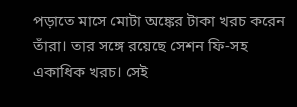পড়াতে মাসে মোটা অঙ্কের টাকা খরচ করেন তাঁরা। তার সঙ্গে রয়েছে সেশন ফি-সহ একাধিক খরচ। সেই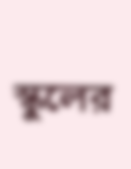স্কুলের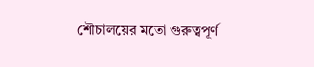শৌচালয়ের মতো গুরুত্বপূর্ণ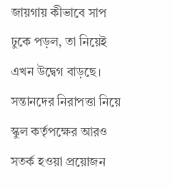জায়গায় কীভাবে সাপ ঢুকে পড়ল, তা নিয়েই এখন উদ্বেগ বাড়ছে। সন্তানদের নিরাপত্তা নিয়ে স্কুল কর্তৃপক্ষের আরও সতর্ক হওয়া প্রয়োজন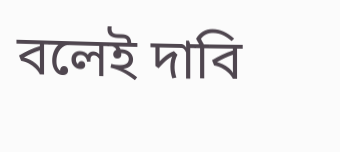বলেই দাবি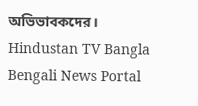অভিভাবকদের।
Hindustan TV Bangla Bengali News Portal